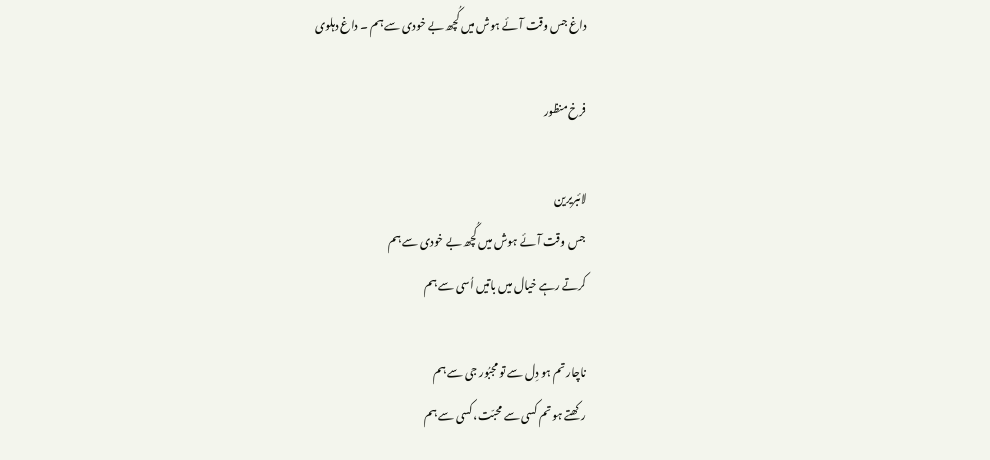داغ جس وقت آئے ہوش میں کُچھ بے خودی سے ہم ۔ داغ دہلوی

فرخ منظور

لائبریرین
جس وقت آئے ہوش میں کُچھ بے خودی سے ہم
کرتے رہے خیال میں باتیں اُسی سے ہم

ناچار تم ہو دِل سے تو مجبُور جی سے ہم
رکھتے ہو تم کسی سے محبّت، کسی سے ہم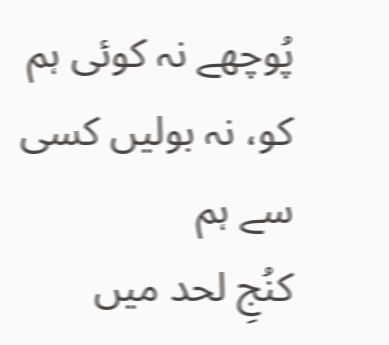پُوچھے نہ کوئی ہم کو، نہ بولیں کسی سے ہم
کنُجِ لحد میں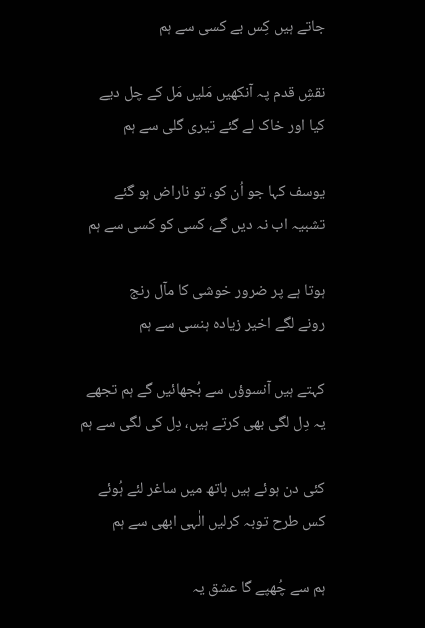جاتے ہیں کِس بے کسی سے ہم

نقشِ قدم پہ آنکھیں مَلیں مَل کے چل دیے
کیا اور خاک لے گئے تیری گلی سے ہم

یوسف کہا جو اُن کو، تو ناراض ہو گئے
تشبیہ اب نہ دیں گے، کسی کو کسی سے ہم

ہوتا ہے پر ضرور خوشی کا مآل رنج
رونے لگے اخیر زیادہ ہنسی سے ہم

کہتے ہیں آنسوؤں سے بُجھائیں گے ہم تجھے
یہ دِل لگی بھی کرتے ہیں، دِل کی لگی سے ہم

کئی دن ہوئے ہیں ہاتھ میں ساغر لئے ہُوئے
کس طرح توبہ کرلیں الٰہی ابھی سے ہم

ہم سے چُھپے گا عشق یہ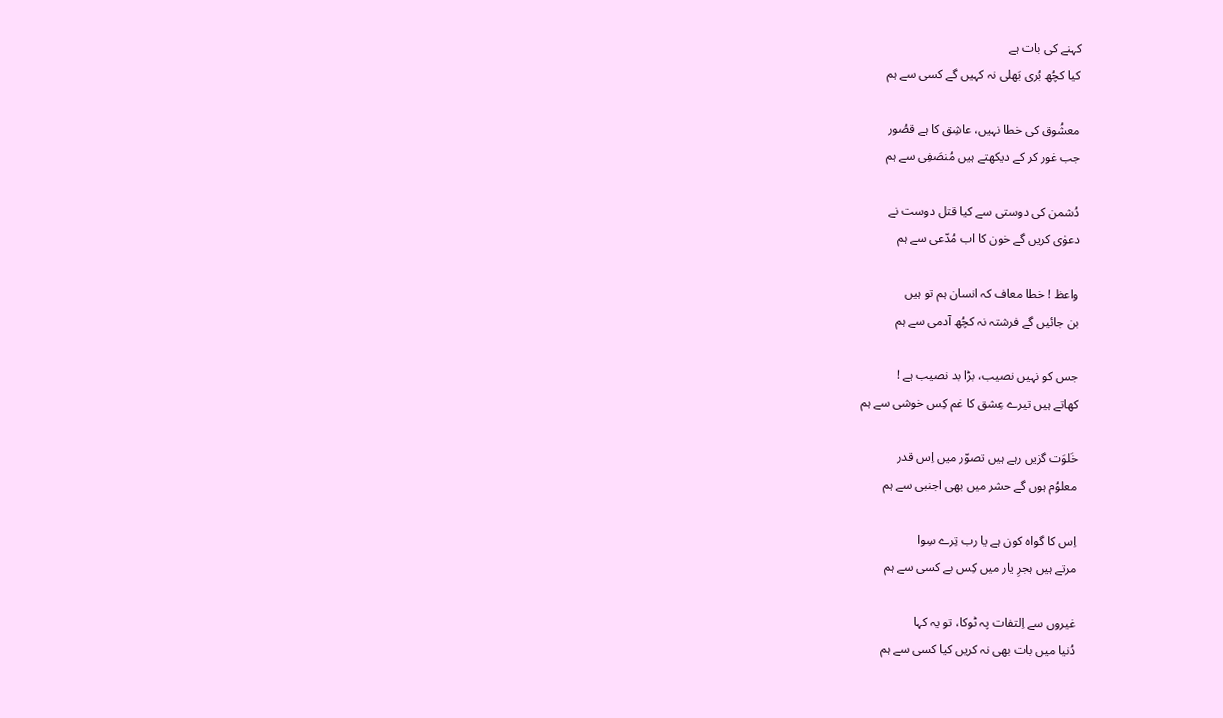کہنے کی بات ہے
کیا کچُھ بُری بَھلی نہ کہیں گے کسی سے ہم

معشُوق کی خطا نہیں، عاشِق کا ہے قصُور
جب غور کر کے دیکھتے ہیں مُنصَفِی سے ہم

دُشمن کی دوستی سے کیا قتل دوست نے
دعوٰی کریں گے خون کا اب مُدّعی سے ہم

واعظ ! خطا معاف کہ انسان ہم تو ہیں
بن جائیں گے فرشتہ نہ کچُھ آدمی سے ہم

جس کو نہیں نصیب، بڑا بد نصیب ہے !
کھاتے ہیں تیرے عِشق کا غم کِس خوشی سے ہم

خَلوَت گزیں رہے ہیں تصوّر میں اِس قدر
معلوُم ہوں گے حشر میں بھی اجنبی سے ہم

اِس کا گواہ کون ہے یا رب تِرے سِوا
مرتے ہیں ہجرِ یار میں کِس بے کسی سے ہم

غیروں سے اِلتفات پہ ٹوکا، تو یہ کہا
دُنیا میں بات بھی نہ کریں کیا کسی سے ہم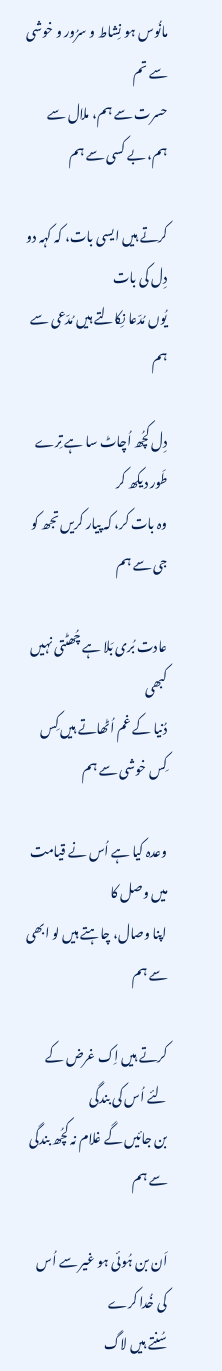مانُوس ہو نِشاط و سرُور و خوشی سے تم
حسرت سے ہم، ملال سے ہم، بے کسی سے ہم

کرتے ہیں ایسی بات، کہ کہہ دو دِل کی بات
یُوں مُدّعا نِکالتے ہیں مُدّعی سے ہم

دِل کچُھ اُچاٹ سا ہے تِرے طَور دیکھ کر
وہ بات کر، کہ پیار کریں تجھ کو جی سے ہم

عادت بُری بَلا ہے چُھٹتی نہیں کبھی
دُنیا کے غم اُٹھاتے ہیں کِس کِس خوشی سے ہم

وعدہ کیا ہے اُس نے قیامت میں وصل کا
اپنا وصال، چاہتے ہیں لو ابھی سے ہم

کرتے ہیں اِک غرض کے لئے اُس کی بندگی
بن جائیں گے غلام نہ کچُھ بندگی سے ہم

اَن بن ہُوئی ہو غیر سے اُس کی خُدا کرے
سُنتے ہیں لاگ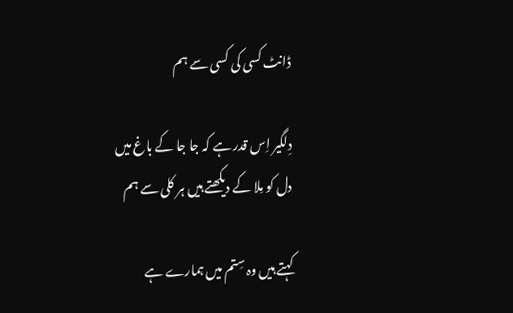ڈانٹ کسی کی کسی سے ہم

دِلگیر اِس قدر ہے کہ جا جا کے باغ میں
دل کو مِلا کے دیکھتے ہیں ہر کلی سے ہم

کہتے ہیں وہ سِتم میں ہمارے ہے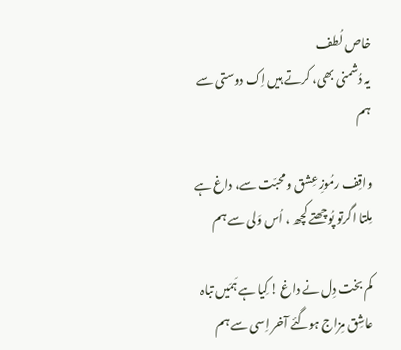خاص لُطف
یہ دُشمنی بھی، کرتے ہیں اِک دوستی سے ہم

واقِف رمُوزِ عِشق و محبّت سے، داغ ہے
مِلتا اگرتو پُوچھتے کچھ ، اُس وَلی سے ہم

کم بخت دِل نے داغ ! کِیا ہے ہَمَیں تباہ
عاشِق مِزاج ہوگئے آخر اِسی سے ہم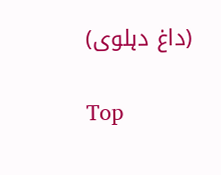(داغ دہلوی)

Top